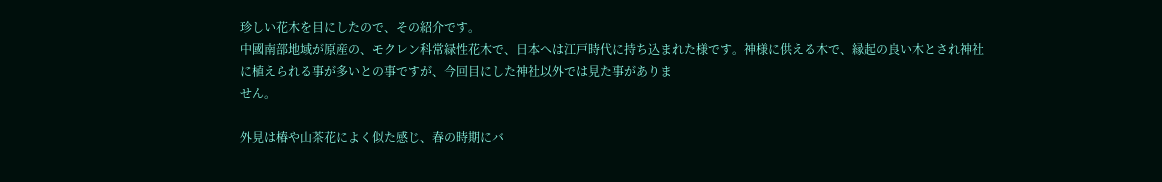珍しい花木を目にしたので、その紹介です。
中國南部地域が原産の、モクレン科常緑性花木で、日本へは江戸時代に持ち込まれた様です。神様に供える木で、縁起の良い木とされ神社に植えられる事が多いとの事ですが、今回目にした神社以外では見た事がありま
せん。

外見は椿や山茶花によく似た感じ、春の時期にバ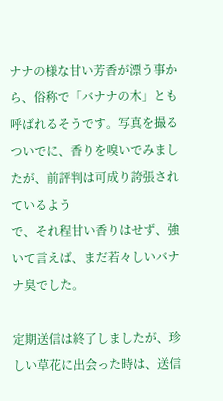ナナの様な甘い芳香が漂う事から、俗称で「バナナの木」とも呼ばれるそうです。写真を撮るついでに、香りを嗅いでみましたが、前評判は可成り誇張されているよう
で、それ程甘い香りはせず、強いて言えば、まだ若々しいバナナ臭でした。

定期送信は終了しましたが、珍しい草花に出会った時は、送信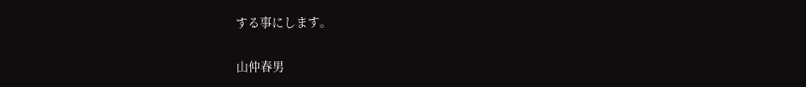する事にします。

山仲春男